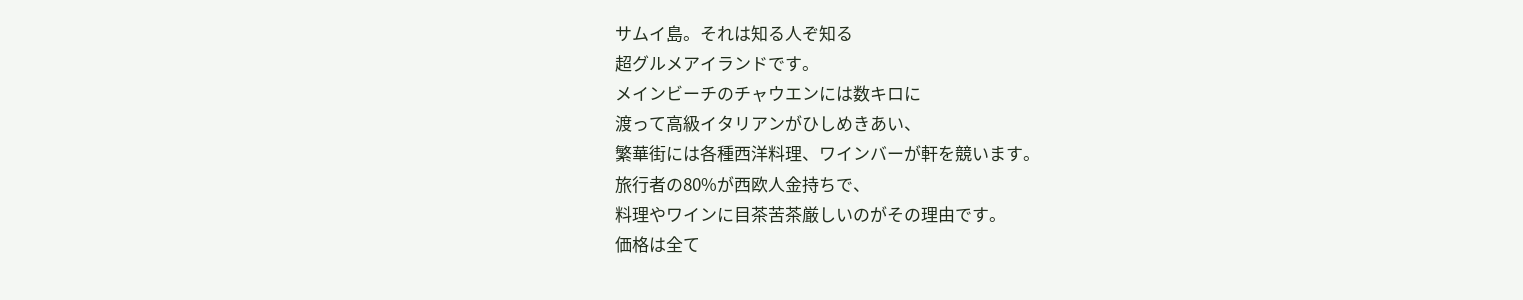サムイ島。それは知る人ぞ知る
超グルメアイランドです。
メインビーチのチャウエンには数キロに
渡って高級イタリアンがひしめきあい、
繁華街には各種西洋料理、ワインバーが軒を競います。
旅行者の80%が西欧人金持ちで、
料理やワインに目茶苦茶厳しいのがその理由です。
価格は全て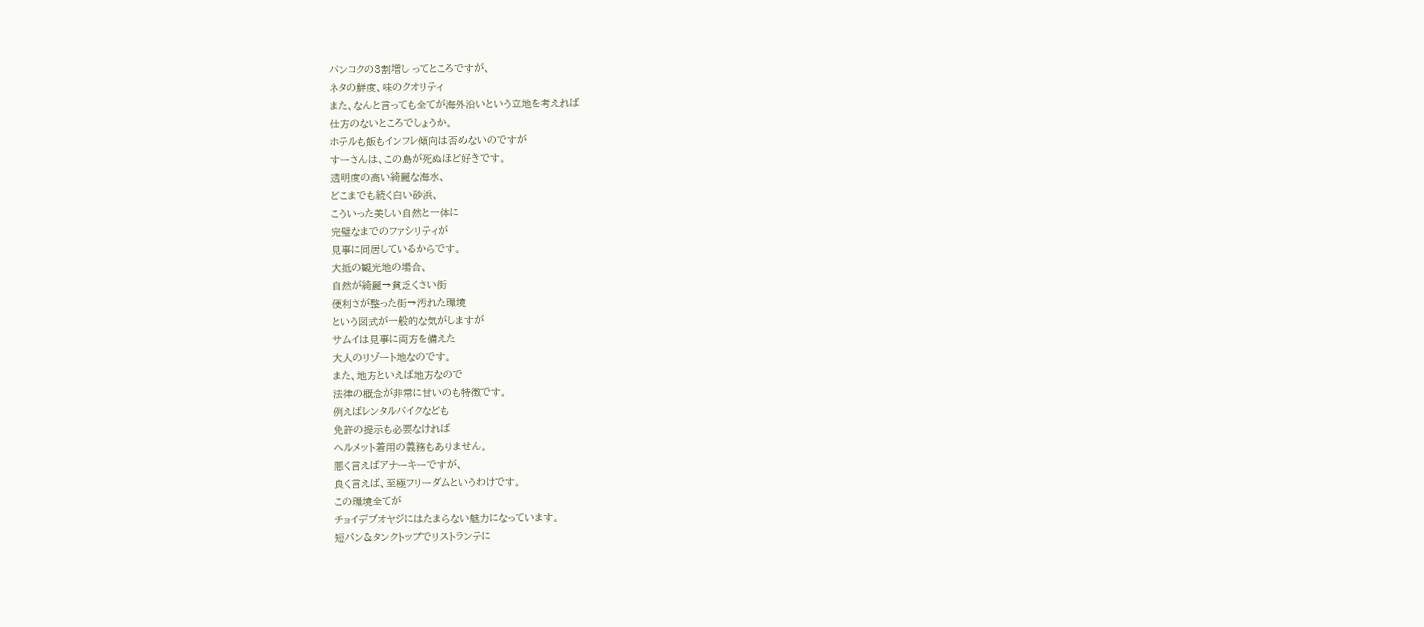バンコクの3割増し ってところですが、
ネタの鮮度、味のクオリティ
また、なんと言っても全てが海外沿いという立地を考えれば
仕方のないところでしょうか。
ホテルも飯もインフレ傾向は否めないのですが
すーさんは、この島が死ぬほど好きです。
透明度の高い綺麗な海水、
どこまでも続く白い砂浜、
こういった美しい自然と一体に
完璧なまでのファシリティが
見事に同居しているからです。
大抵の観光地の場合、
自然が綺麗→貧乏くさい街
便利さが整った街→汚れた環境
という図式が一般的な気がしますが
サムイは見事に両方を備えた
大人のリゾート地なのです。
また、地方といえば地方なので
法律の概念が非常に甘いのも特徴です。
例えばレンタルバイクなども
免許の提示も必要なければ
ヘルメット着用の義務もありません。
悪く言えばアナーキーですが、
良く言えば、至極フリーダムというわけです。
この環境全てが
チョイデブオヤジにはたまらない魅力になっています。
短パン&タンクトップでリストランテに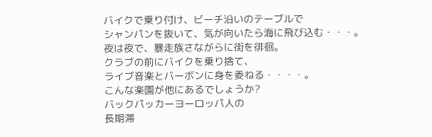バイクで乗り付け、ビーチ沿いのテーブルで
シャンパンを抜いて、気が向いたら海に飛び込む・・・。
夜は夜で、暴走族さながらに街を徘徊。
クラブの前にバイクを乗り捨て、
ライブ音楽とバーボンに身を委ねる・・・・。
こんな楽園が他にあるでしょうか?
バックパッカーヨーロッパ人の
長期滞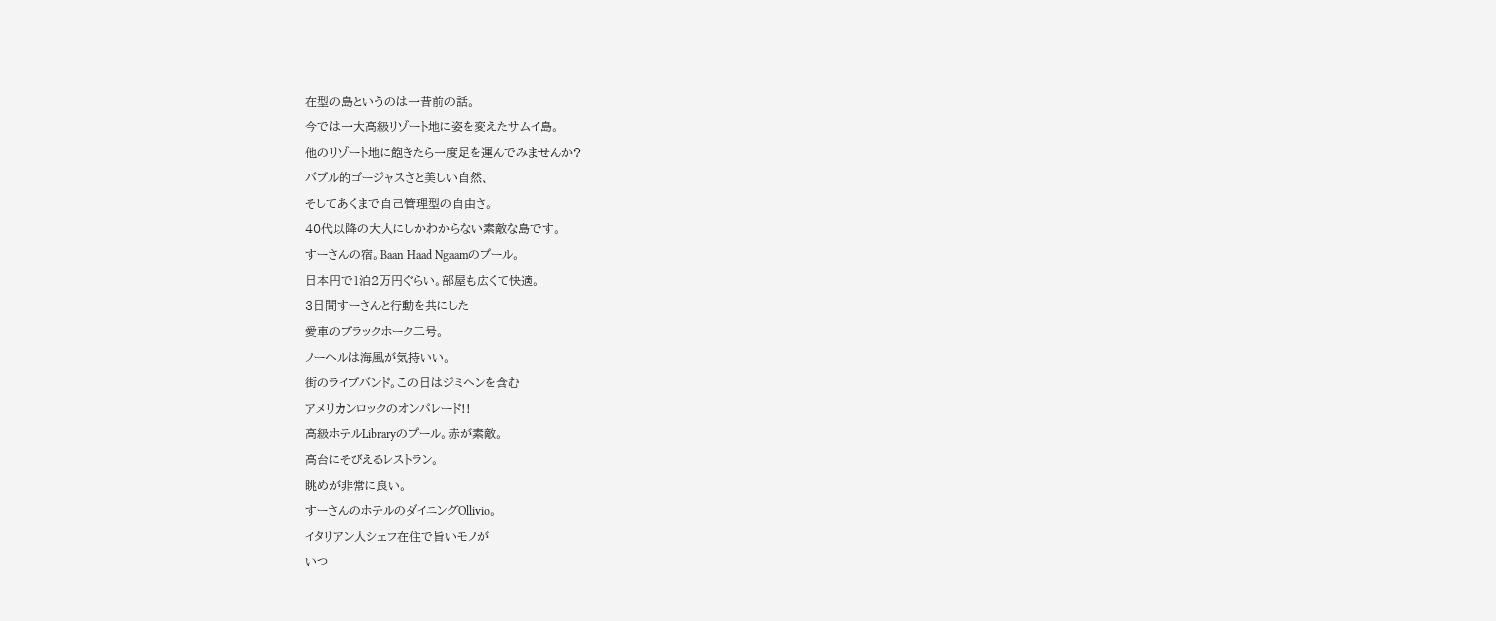在型の島というのは一昔前の話。
今では一大高級リゾート地に姿を変えたサムイ島。
他のリゾート地に飽きたら一度足を運んでみませんか?
バブル的ゴージャスさと美しい自然、
そしてあくまで自己管理型の自由さ。
40代以降の大人にしかわからない素敵な島です。
すーさんの宿。Baan Haad Ngaamのプール。
日本円で1泊2万円ぐらい。部屋も広くて快適。
3日間すーさんと行動を共にした
愛車のブラックホーク二号。
ノーヘルは海風が気持いい。
街のライブバンド。この日はジミヘンを含む
アメリカンロックのオンパレード!!
高級ホテルLibraryのプール。赤が素敵。
高台にそびえるレストラン。
眺めが非常に良い。
すーさんのホテルのダイニングOllivio。
イタリアン人シェフ在住で旨いモノが
いつ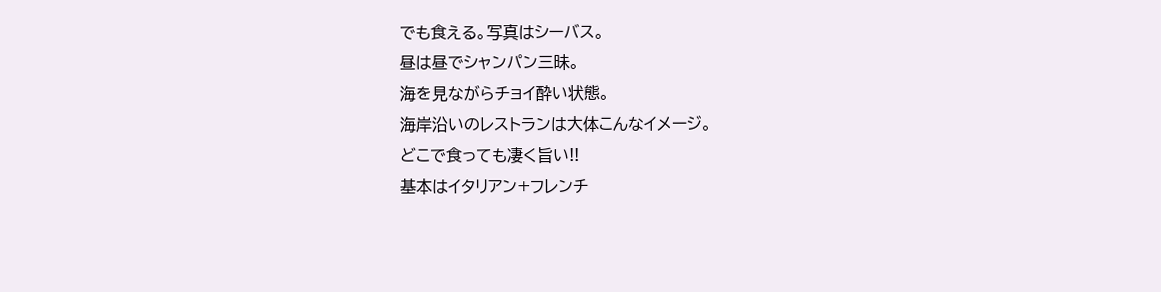でも食える。写真はシーバス。
昼は昼でシャンパン三昧。
海を見ながらチョイ酔い状態。
海岸沿いのレストランは大体こんなイメージ。
どこで食っても凄く旨い!!
基本はイタリアン+フレンチ